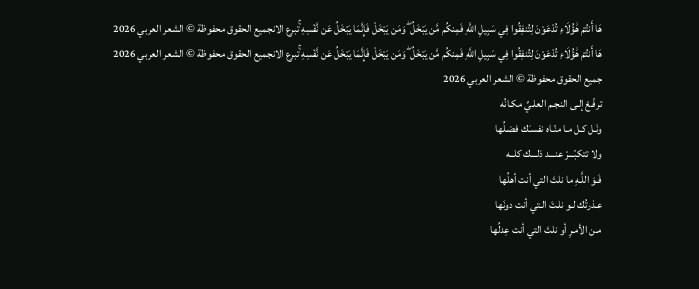هَا أَنتُمْ هَٰؤُلَاءِ تُدْعَوْنَ لِتُنفِقُوا فِي سَبِيلِ اللَّهِ فَمِنكُم مَّن يَبْخَلُ ۖ وَمَن يَبْخَلْ فَإِنَّمَا يَبْخَلُ عَن نَّفْسِهِ ۚتبرع الانجميع الحقوق محفوظة © الشعر العربي 2026
هَا أَنتُمْ هَٰؤُلَاءِ تُدْعَوْنَ لِتُنفِقُوا فِي سَبِيلِ اللَّهِ فَمِنكُم مَّن يَبْخَلُ ۖ وَمَن يَبْخَلْ فَإِنَّمَا يَبْخَلُ عَن نَّفْسِهِ ۚتبرع الانجميع الحقوق محفوظة © الشعر العربي 2026
جميع الحقوق محفوظة © الشعر العربي 2026
ترفّـعْ إلـى النجـم العلـيِّ مكـانُه
ونَـل كـل مـا منّـاه نفسـَك فضـلُها
ولا تتكبّـــرْ عنـــد ذلـــك كلــه
فَـوَ اللَّـهِ ما نلتَ التي أنت أهلُها
عـذرتُك لـو نلـتَ الـتي أنت دونَها
مـن الأمـرِ أو نلتَ التي أنت عِدلُها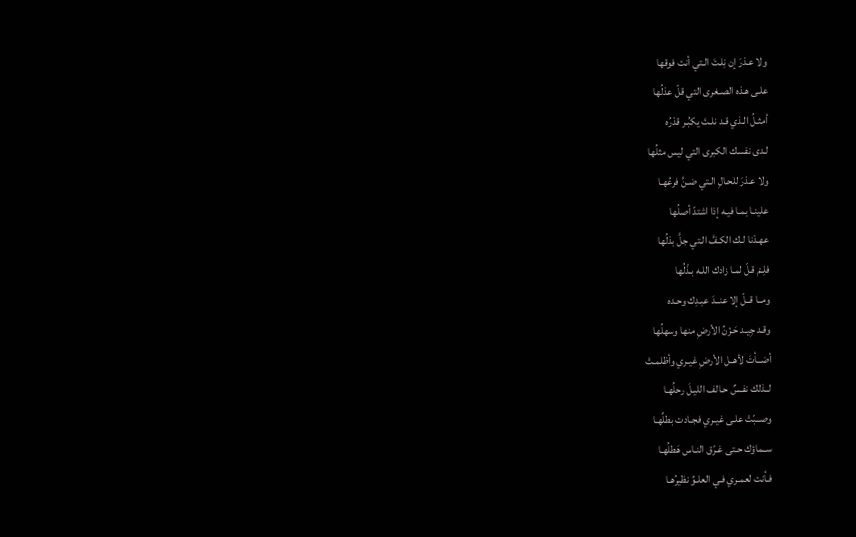ولا عـذرَ إن نِلـتَ الـتي أنت فوقها
علـى هـذه الصـغرى التي قلّ عذلُها
أمثـلُ الـذي قـد نلـتَ يكبُـر قدْرُه
لـدى نفسك الكبرى التي ليس مثلُها
ولا عـذرَ للحـالِ الـتي ضـنَّ فرعُهـا
علينـا بمـا فيـه إذا اشتدّ أصلُها
عهـدْنا لـك الكـفَّ الـتي جلَّ بذلُها
فلِـمْ قـلّ لمـا زادك اللـه بـذْلُها
ومــا قــلّ إلا عنــدَ عبـدِك وحـده
وقـد جِيـد حَـزْنُ الأرضِ منها وسهلُها
أضــأتَ لأهــل الأرضِ غيـري وأظلمـتْ
لــذلك نفـسٌ حـالف الليـلَ رحلُهـا
وصــبّتْ علـى غيـري فجـادت بطلِّهـا
ســماؤك حـتى غـرّق النـاس هَطلُهـا
فـأنت لعمـري فـي العلـوِّ نظيرُهـا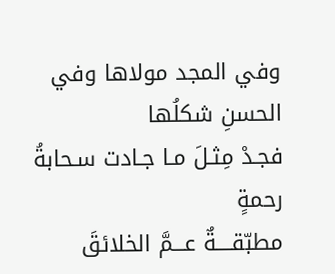وفي المجد مولاها وفي الحسنِ شكلُها
فجـدْ مِثـلَ مـا جـادت سـحابةُ رحمةٍ
مطبّقــــةٌ عـــمَّ الخلائقَ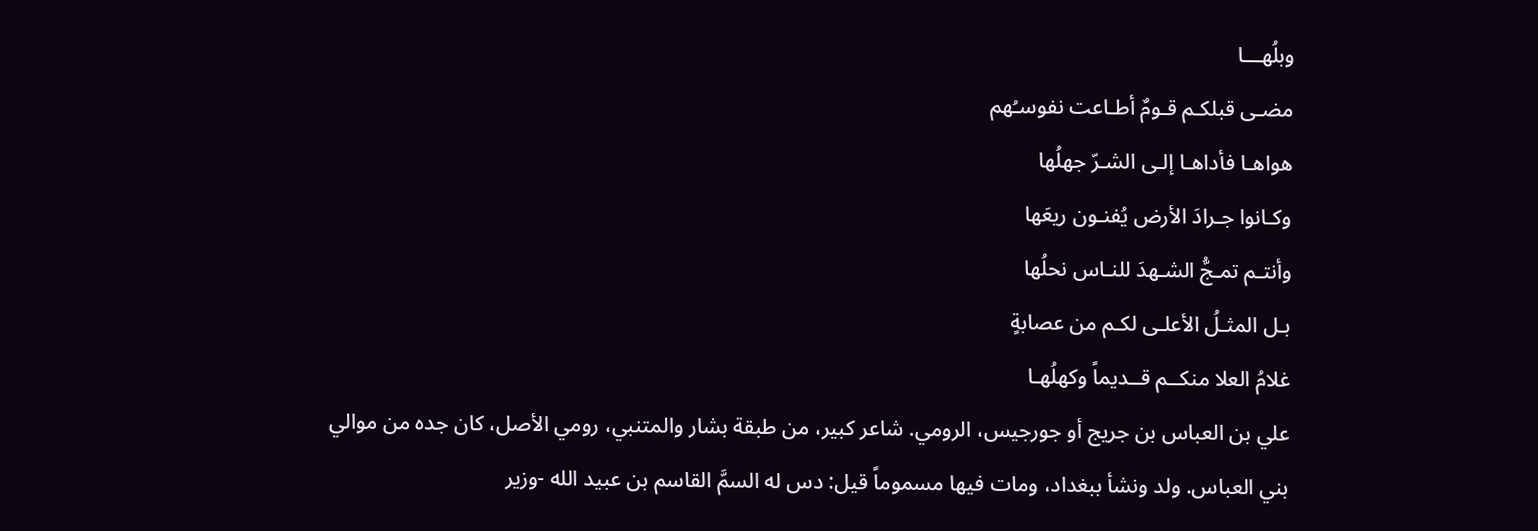وبلُهـــا
مضـى قبلكـم قـومٌ أطـاعت نفوسـُهم
هواهـا فأداهـا إلـى الشـرّ جهلُها
وكـانوا جـرادَ الأرض يُفنـون ريعَها
وأنتـم تمـجُّ الشـهدَ للنـاس نحلُها
بـل المثـلُ الأعلـى لكـم من عصابةٍ
غلامُ العلا منكــم قــديماً وكهلُهـا
علي بن العباس بن جريج أو جورجيس، الرومي. شاعر كبير، من طبقة بشار والمتنبي، رومي الأصل، كان جده من موالي بني العباس. ولد ونشأ ببغداد، ومات فيها مسموماً قيل: دس له السمَّ القاسم بن عبيد الله -وزير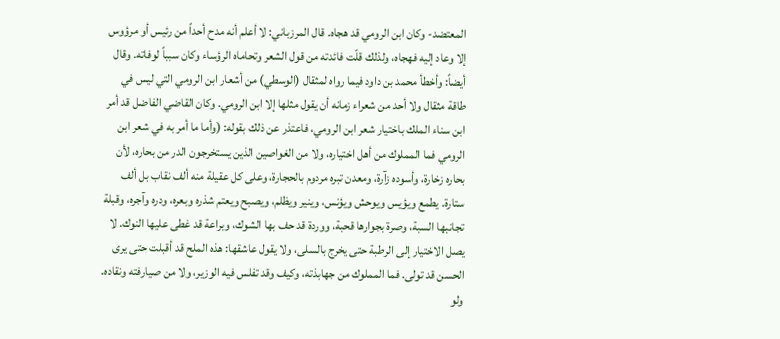المعتضد- وكان ابن الرومي قد هجاه. قال المرزباني: لا أعلم أنه مدح أحداً من رئيس أو مرؤوس إلا وعاد إليه فهجاه، ولذلك قلّت فائدته من قول الشعر وتحاماه الرؤساء وكان سبباً لوفاته. وقال أيضاً: وأخطأ محمد بن داود فيما رواه لمثقال (الوسطي) من أشعار ابن الرومي التي ليس في طاقة مثقال ولا أحد من شعراء زمانه أن يقول مثلها إلا ابن الرومي. وكان القاضي الفاضل قد أمر ابن سناء الملك باختيار شعر ابن الرومي، فاعتذر عن ذلك بقوله: (وأما ما أمر به في شعر ابن الرومي فما المملوك من أهل اختياره، ولا من الغواصين الذين يستخرجون الدر من بحاره، لأن بحاره زخارة، وأسوده زآرة، ومعدن تبره مردوم بالحجارة، وعلى كل عقيلة منه ألف نقاب بل ألف ستارة. يطمع ويؤيس ويوحش ويؤنس، وينير ويظلم، ويصبح ويعتم شذره وبعره، ودره وآجره، وقبلة تجانبها السبة، وصرة بجوارها قحبة، ووردة قد حف بها الشوك، وبراعة قد غطى عليها النوك. لا يصل الاختيار إلى الرطبة حتى يخرج بالسلى، ولا يقول عاشقها: هذه الملح قد أقبلت حتى يرى الحسن قد تولى. فما المملوك من جهابذته، وكيف وقد تفلس فيه الوزير، ولا من صيارفته ونقاده. ولو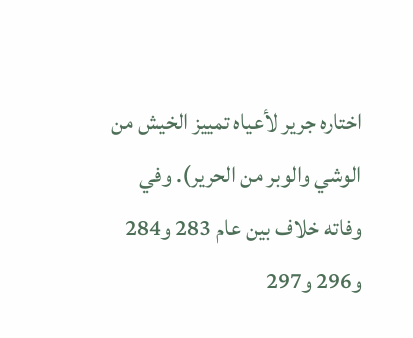اختاره جرير لأعياه تمييز الخيش من الوشي والوبر من الحرير). وفي وفاته خلاف بين عام 283 و284 و296 و297